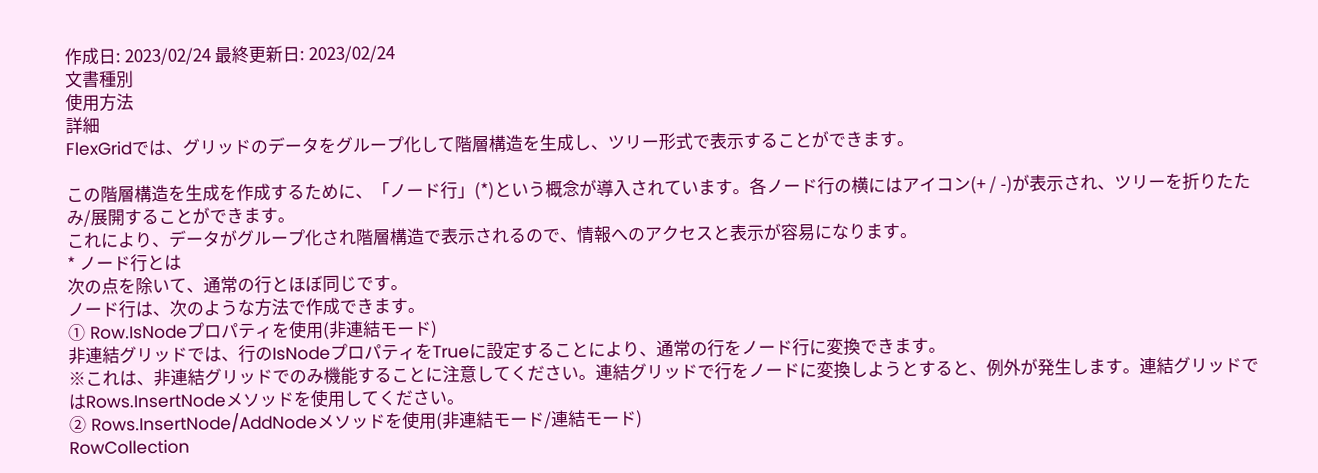作成日: 2023/02/24 最終更新日: 2023/02/24
文書種別
使用方法
詳細
FlexGridでは、グリッドのデータをグループ化して階層構造を生成し、ツリー形式で表示することができます。

この階層構造を生成を作成するために、「ノード行」(*)という概念が導入されています。各ノード行の横にはアイコン(+ / -)が表示され、ツリーを折りたたみ/展開することができます。
これにより、データがグループ化され階層構造で表示されるので、情報へのアクセスと表示が容易になります。
* ノード行とは
次の点を除いて、通常の行とほぼ同じです。
ノード行は、次のような方法で作成できます。
① Row.IsNodeプロパティを使用(非連結モード)
非連結グリッドでは、行のIsNodeプロパティをTrueに設定することにより、通常の行をノード行に変換できます。
※これは、非連結グリッドでのみ機能することに注意してください。連結グリッドで行をノードに変換しようとすると、例外が発生します。連結グリッドではRows.InsertNodeメソッドを使用してください。
② Rows.InsertNode/AddNodeメソッドを使用(非連結モード/連結モード)
RowCollection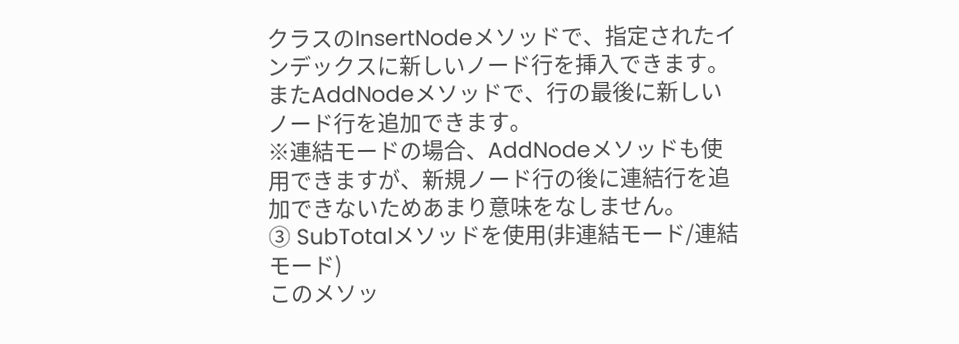クラスのInsertNodeメソッドで、指定されたインデックスに新しいノード行を挿入できます。またAddNodeメソッドで、行の最後に新しいノード行を追加できます。
※連結モードの場合、AddNodeメソッドも使用できますが、新規ノード行の後に連結行を追加できないためあまり意味をなしません。
③ SubTotalメソッドを使用(非連結モード/連結モード)
このメソッ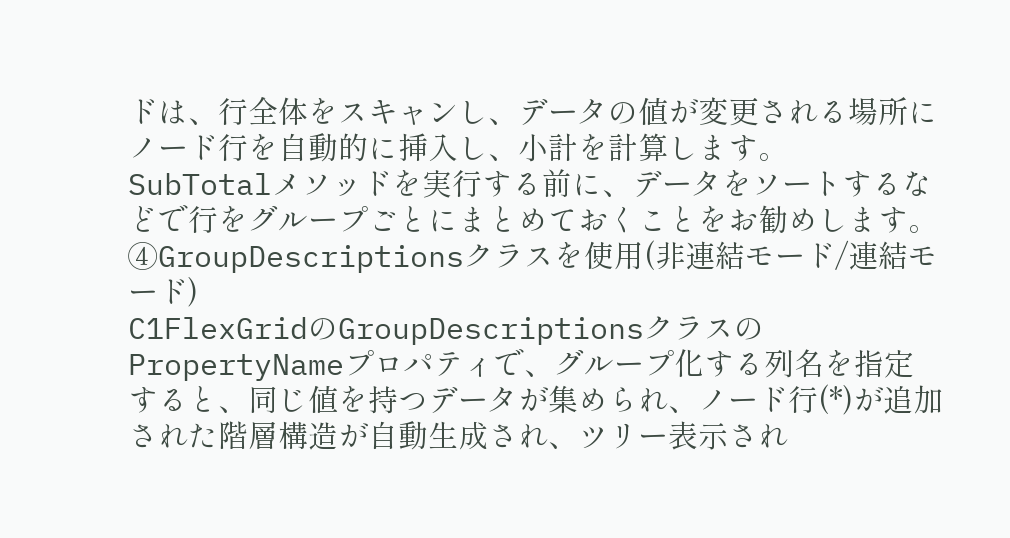ドは、行全体をスキャンし、データの値が変更される場所にノード行を自動的に挿入し、小計を計算します。
SubTotalメソッドを実行する前に、データをソートするなどで行をグループごとにまとめておくことをお勧めします。
④GroupDescriptionsクラスを使用(非連結モード/連結モード)
C1FlexGridのGroupDescriptionsクラスのPropertyNameプロパティで、グループ化する列名を指定すると、同じ値を持つデータが集められ、ノード行(*)が追加された階層構造が自動生成され、ツリー表示され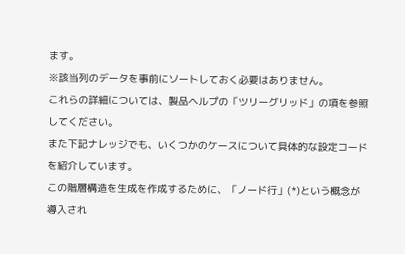ます。
※該当列のデータを事前にソートしておく必要はありません。
これらの詳細については、製品ヘルプの「ツリーグリッド」の項を参照してください。
また下記ナレッジでも、いくつかのケースについて具体的な設定コードを紹介しています。
この階層構造を生成を作成するために、「ノード行」(*)という概念が導入され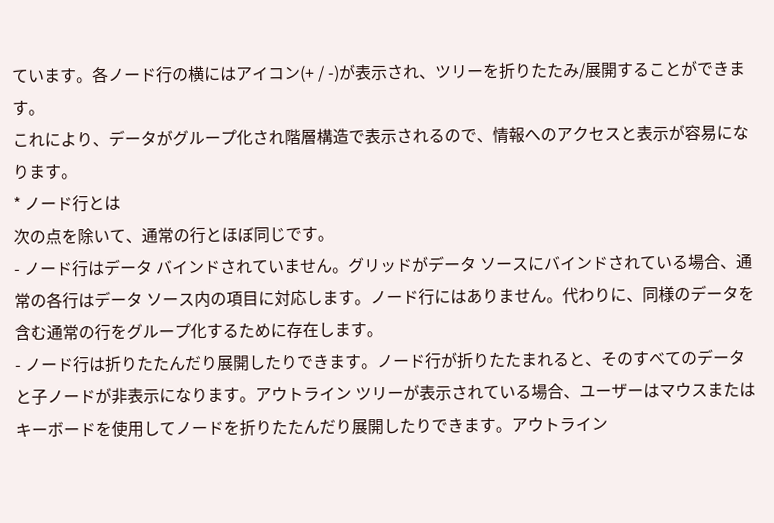ています。各ノード行の横にはアイコン(+ / -)が表示され、ツリーを折りたたみ/展開することができます。
これにより、データがグループ化され階層構造で表示されるので、情報へのアクセスと表示が容易になります。
* ノード行とは
次の点を除いて、通常の行とほぼ同じです。
- ノード行はデータ バインドされていません。グリッドがデータ ソースにバインドされている場合、通常の各行はデータ ソース内の項目に対応します。ノード行にはありません。代わりに、同様のデータを含む通常の行をグループ化するために存在します。
- ノード行は折りたたんだり展開したりできます。ノード行が折りたたまれると、そのすべてのデータと子ノードが非表示になります。アウトライン ツリーが表示されている場合、ユーザーはマウスまたはキーボードを使用してノードを折りたたんだり展開したりできます。アウトライン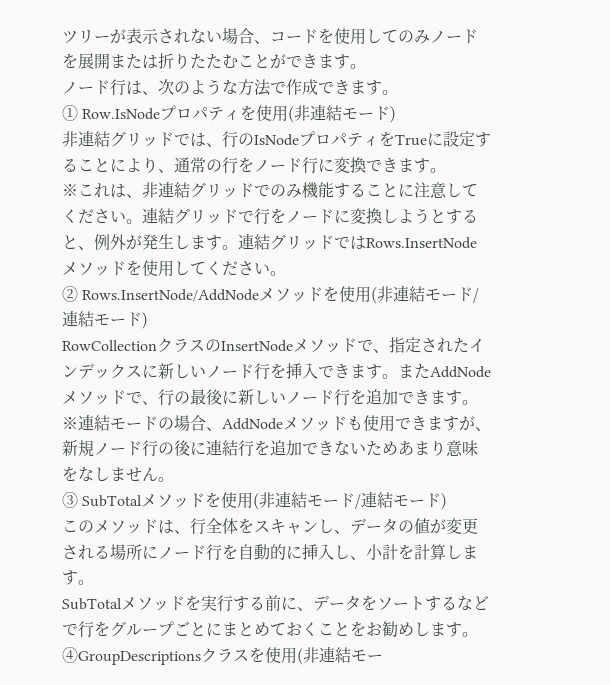ツリーが表示されない場合、コードを使用してのみノードを展開または折りたたむことができます。
ノード行は、次のような方法で作成できます。
① Row.IsNodeプロパティを使用(非連結モード)
非連結グリッドでは、行のIsNodeプロパティをTrueに設定することにより、通常の行をノード行に変換できます。
※これは、非連結グリッドでのみ機能することに注意してください。連結グリッドで行をノードに変換しようとすると、例外が発生します。連結グリッドではRows.InsertNodeメソッドを使用してください。
② Rows.InsertNode/AddNodeメソッドを使用(非連結モード/連結モード)
RowCollectionクラスのInsertNodeメソッドで、指定されたインデックスに新しいノード行を挿入できます。またAddNodeメソッドで、行の最後に新しいノード行を追加できます。
※連結モードの場合、AddNodeメソッドも使用できますが、新規ノード行の後に連結行を追加できないためあまり意味をなしません。
③ SubTotalメソッドを使用(非連結モード/連結モード)
このメソッドは、行全体をスキャンし、データの値が変更される場所にノード行を自動的に挿入し、小計を計算します。
SubTotalメソッドを実行する前に、データをソートするなどで行をグループごとにまとめておくことをお勧めします。
④GroupDescriptionsクラスを使用(非連結モー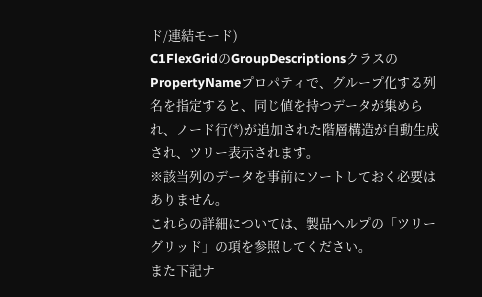ド/連結モード)
C1FlexGridのGroupDescriptionsクラスのPropertyNameプロパティで、グループ化する列名を指定すると、同じ値を持つデータが集められ、ノード行(*)が追加された階層構造が自動生成され、ツリー表示されます。
※該当列のデータを事前にソートしておく必要はありません。
これらの詳細については、製品ヘルプの「ツリーグリッド」の項を参照してください。
また下記ナ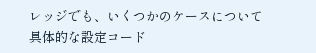レッジでも、いくつかのケースについて具体的な設定コード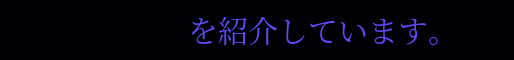を紹介しています。